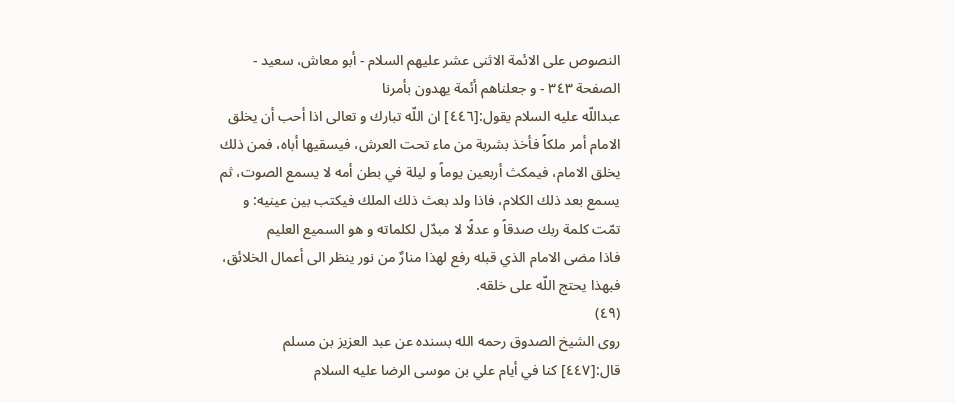النصوص على الائمة الاثنى عشر عليهم السلام - أبو معاش، سعيد - الصفحة ٣٤٣ - و جعلناهم أئمة يهدون بأمرنا
عبداللّه عليه السلام يقول:[٤٤٦] ان اللّه تبارك و تعالى اذا أحب أن يخلق الامام أمر ملكاً فأخذ بشربة من ماء تحت العرش، فيسقيها أباه، فمن ذلك يخلق الامام، فيمكث أربعين يوماً و ليلة في بطن أمه لا يسمع الصوت، ثم يسمع بعد ذلك الكلام، فاذا ولد بعث ذلك الملك فيكتب بين عينيه: و تمّت كلمة ربك صدقاً و عدلًا لا مبدّل لكلماته و هو السميع العليم
فاذا مضى الامام الذي قبله رفع لهذا منارٌ من نور ينظر الى أعمال الخلائق، فبهذا يحتج اللّه على خلقه.
(٤٩)
روى الشيخ الصدوق رحمه الله بسنده عن عبد العزيز بن مسلم قال:[٤٤٧] كنا في أيام علي بن موسى الرضا عليه السلام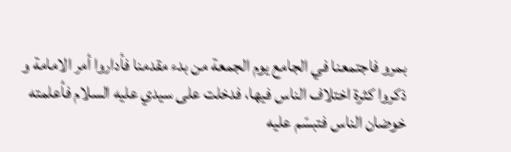بمرو فاجتمعنا في الجامع يوم الجمعة من بدء مقدمنا فأداروا أمر الامامة و ذكروا كثرة اختلاف الناس فيها، فدخلت على سيدي عليه السلام فأعلمته خوضان الناس فتبسّم عليه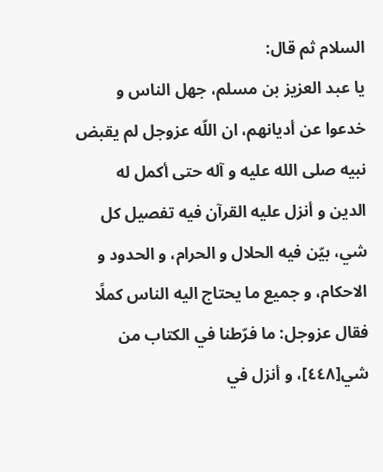السلام ثم قال:
يا عبد العزيز بن مسلم، جهل الناس و خدعوا عن أديانهم، ان اللّه عزوجل لم يقبض نبيه صلى الله عليه و آله حتى أكمل له الدين و أنزل عليه القرآن فيه تفصيل كل شي، بيّن فيه الحلال و الحرام، و الحدود و الاحكام، و جميع ما يحتاج اليه الناس كملًا فقال عزوجل: ما فرّطنا في الكتاب من شي[٤٤٨]، و أنزل في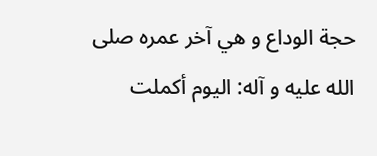حجة الوداع و هي آخر عمره صلى الله عليه و آله: اليوم أكملت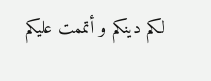لكم دينكم و أتممت عليكم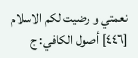نعمتي و رضيت لكم الاسلام
[٤٤٦] أصول الكافي: ج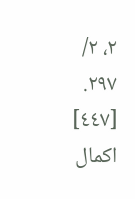٢، ٢/ ٢٩٧.
[٤٤٧] اكمال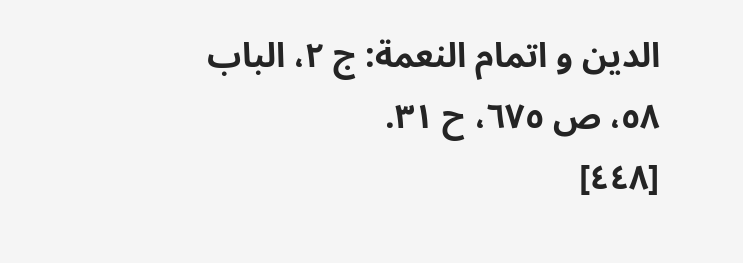الدين و اتمام النعمة: ج ٢، الباب ٥٨، ص ٦٧٥، ح ٣١.
[٤٤٨]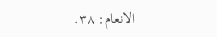الانعام: ٣٨.